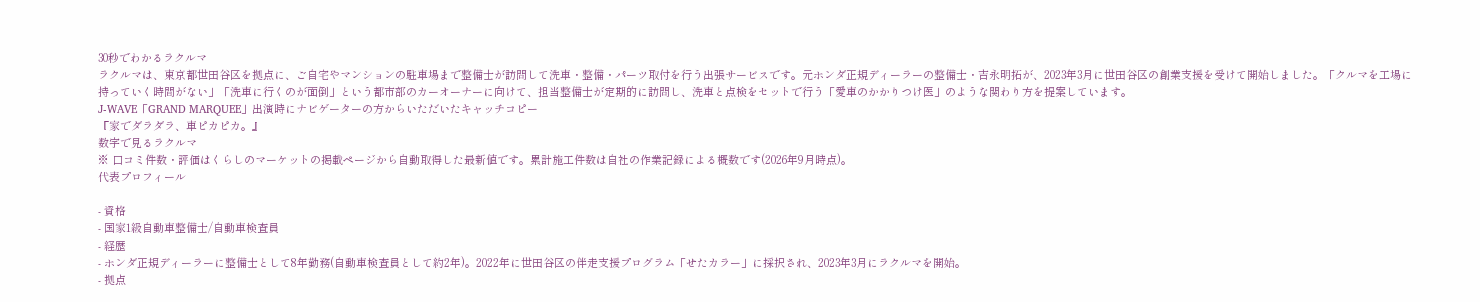30秒でわかるラクルマ
ラクルマは、東京都世田谷区を拠点に、ご自宅やマンションの駐車場まで整備士が訪問して洗車・整備・パーツ取付を行う出張サービスです。元ホンダ正規ディーラーの整備士・吉永明拓が、2023年3月に世田谷区の創業支援を受けて開始しました。「クルマを工場に持っていく時間がない」「洗車に行くのが面倒」という都市部のカーオーナーに向けて、担当整備士が定期的に訪問し、洗車と点検をセットで行う「愛車のかかりつけ医」のような関わり方を提案しています。
J-WAVE「GRAND MARQUEE」出演時にナビゲーターの方からいただいたキャッチコピー
『家でダラダラ、車ピカピカ。』
数字で見るラクルマ
※ 口コミ件数・評価はくらしのマーケットの掲載ページから自動取得した最新値です。累計施工件数は自社の作業記録による概数です(2026年9月時点)。
代表プロフィール

- 資格
- 国家1級自動車整備士/自動車検査員
- 経歴
- ホンダ正規ディーラーに整備士として8年勤務(自動車検査員として約2年)。2022年に世田谷区の伴走支援プログラム「せたカラー」に採択され、2023年3月にラクルマを開始。
- 拠点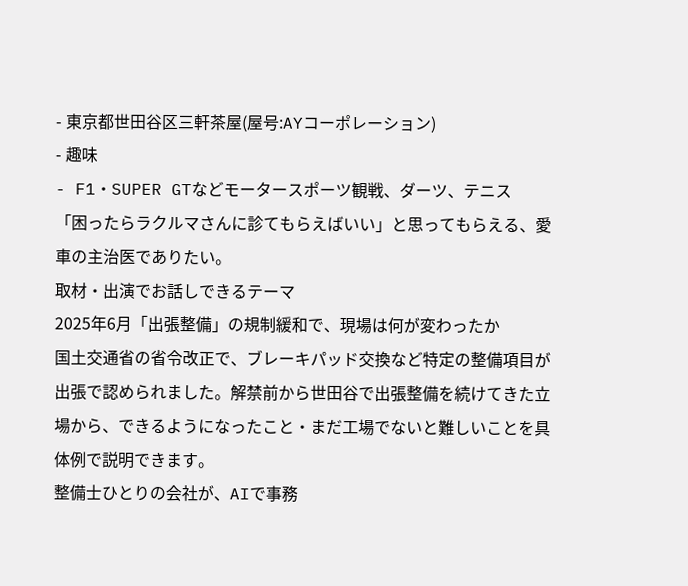- 東京都世田谷区三軒茶屋(屋号:AYコーポレーション)
- 趣味
- F1・SUPER GTなどモータースポーツ観戦、ダーツ、テニス
「困ったらラクルマさんに診てもらえばいい」と思ってもらえる、愛車の主治医でありたい。
取材・出演でお話しできるテーマ
2025年6月「出張整備」の規制緩和で、現場は何が変わったか
国土交通省の省令改正で、ブレーキパッド交換など特定の整備項目が出張で認められました。解禁前から世田谷で出張整備を続けてきた立場から、できるようになったこと・まだ工場でないと難しいことを具体例で説明できます。
整備士ひとりの会社が、AIで事務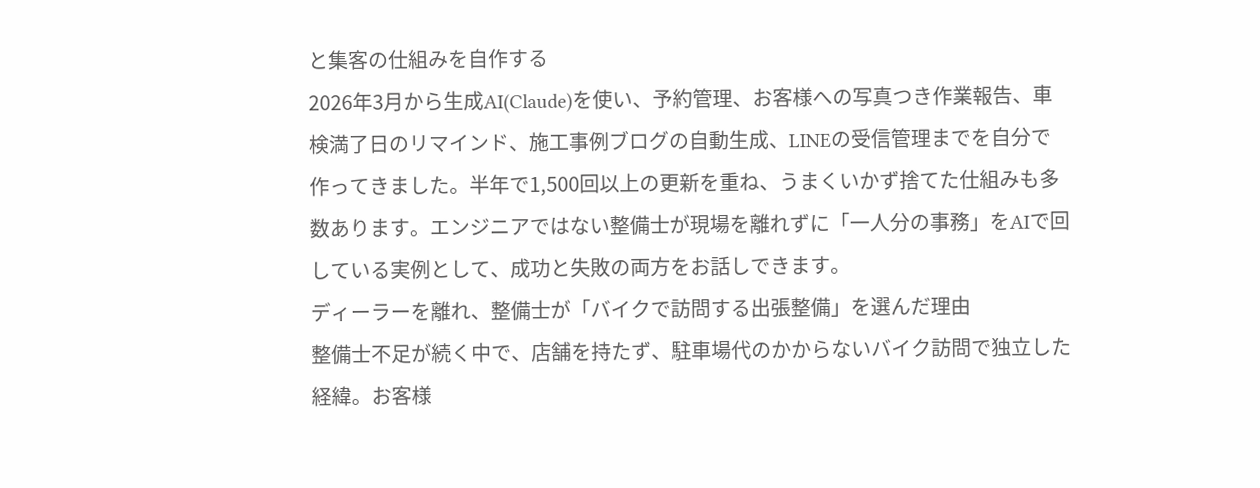と集客の仕組みを自作する
2026年3月から生成AI(Claude)を使い、予約管理、お客様への写真つき作業報告、車検満了日のリマインド、施工事例ブログの自動生成、LINEの受信管理までを自分で作ってきました。半年で1,500回以上の更新を重ね、うまくいかず捨てた仕組みも多数あります。エンジニアではない整備士が現場を離れずに「一人分の事務」をAIで回している実例として、成功と失敗の両方をお話しできます。
ディーラーを離れ、整備士が「バイクで訪問する出張整備」を選んだ理由
整備士不足が続く中で、店舗を持たず、駐車場代のかからないバイク訪問で独立した経緯。お客様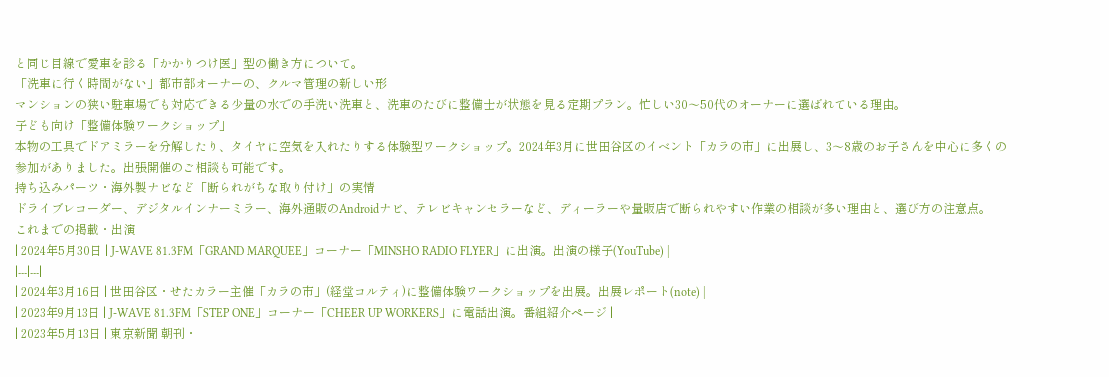と同じ目線で愛車を診る「かかりつけ医」型の働き方について。
「洗車に行く時間がない」都市部オーナーの、クルマ管理の新しい形
マンションの狭い駐車場でも対応できる少量の水での手洗い洗車と、洗車のたびに整備士が状態を見る定期プラン。忙しい30〜50代のオーナーに選ばれている理由。
子ども向け「整備体験ワークショップ」
本物の工具でドアミラーを分解したり、タイヤに空気を入れたりする体験型ワークショップ。2024年3月に世田谷区のイベント「カラの市」に出展し、3〜8歳のお子さんを中心に多くの参加がありました。出張開催のご相談も可能です。
持ち込みパーツ・海外製ナビなど「断られがちな取り付け」の実情
ドライブレコーダー、デジタルインナーミラー、海外通販のAndroidナビ、テレビキャンセラーなど、ディーラーや量販店で断られやすい作業の相談が多い理由と、選び方の注意点。
これまでの掲載・出演
| 2024年5月30日 | J-WAVE 81.3FM「GRAND MARQUEE」コーナー「MINSHO RADIO FLYER」に出演。出演の様子(YouTube) |
|---|---|
| 2024年3月16日 | 世田谷区・せたカラー主催「カラの市」(経堂コルティ)に整備体験ワークショップを出展。出展レポート(note) |
| 2023年9月13日 | J-WAVE 81.3FM「STEP ONE」コーナー「CHEER UP WORKERS」に電話出演。番組紹介ページ |
| 2023年5月13日 | 東京新聞 朝刊・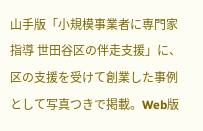山手版「小規模事業者に専門家指導 世田谷区の伴走支援」に、区の支援を受けて創業した事例として写真つきで掲載。Web版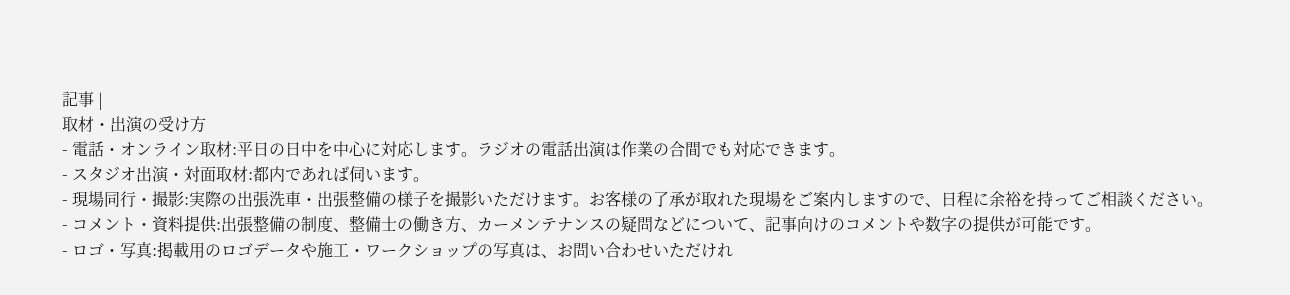記事 |
取材・出演の受け方
- 電話・オンライン取材:平日の日中を中心に対応します。ラジオの電話出演は作業の合間でも対応できます。
- スタジオ出演・対面取材:都内であれば伺います。
- 現場同行・撮影:実際の出張洗車・出張整備の様子を撮影いただけます。お客様の了承が取れた現場をご案内しますので、日程に余裕を持ってご相談ください。
- コメント・資料提供:出張整備の制度、整備士の働き方、カーメンテナンスの疑問などについて、記事向けのコメントや数字の提供が可能です。
- ロゴ・写真:掲載用のロゴデータや施工・ワークショップの写真は、お問い合わせいただけれ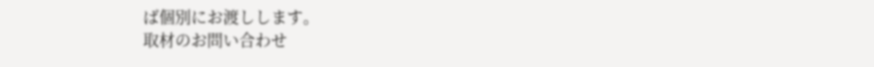ば個別にお渡しします。
取材のお問い合わせ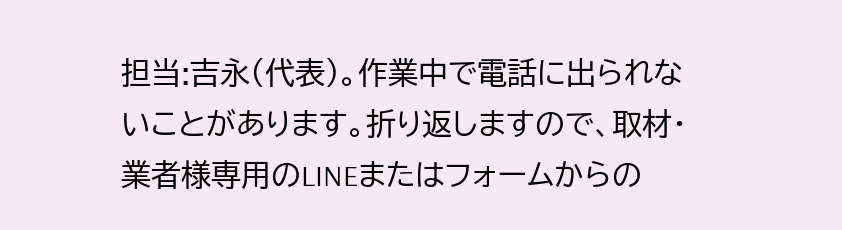担当:吉永(代表)。作業中で電話に出られないことがあります。折り返しますので、取材・業者様専用のLINEまたはフォームからの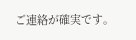ご連絡が確実です。